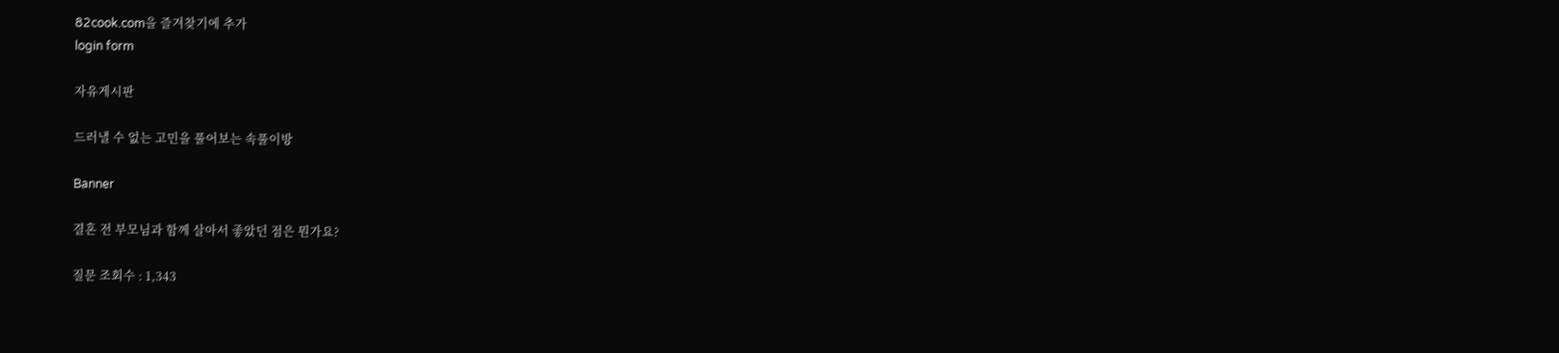82cook.com을 즐겨찾기에 추가
login form

자유게시판

드러낼 수 없는 고민을 풀어보는 속풀이방

Banner

결혼 전 부모님과 함께 살아서 좋았던 점은 뭔가요?

질문 조회수 : 1,343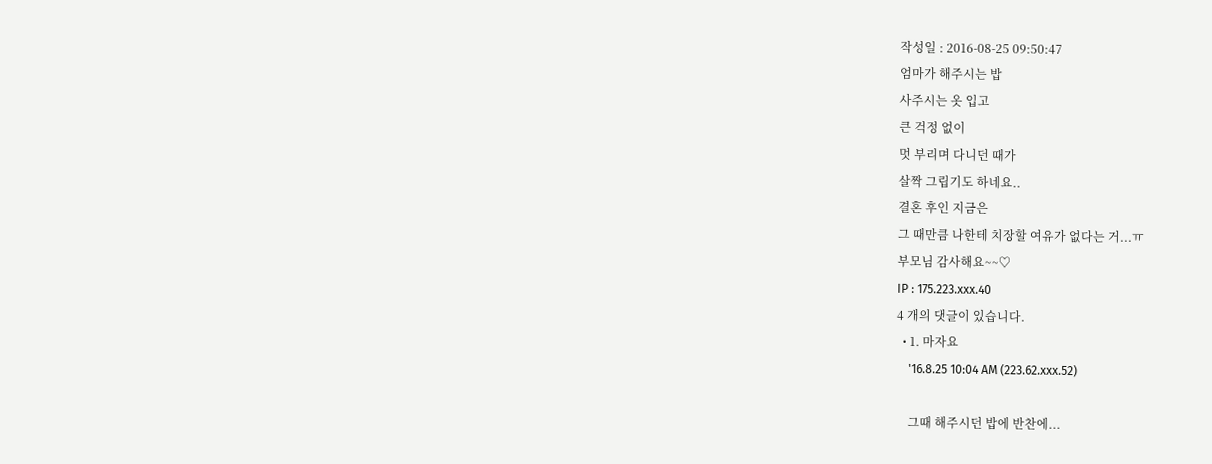작성일 : 2016-08-25 09:50:47
엄마가 해주시는 밥
사주시는 옷 입고
큰 걱정 없이
멋 부리며 다니던 때가
살짝 그립기도 하네요..
결혼 후인 지금은
그 때만큼 나한테 치장할 여유가 없다는 거...ㅠ
부모님 감사해요~~♡
IP : 175.223.xxx.40
4 개의 댓글이 있습니다.
  • 1. 마자요
    '16.8.25 10:04 AM (223.62.xxx.52)

    그때 해주시던 밥에 반찬에...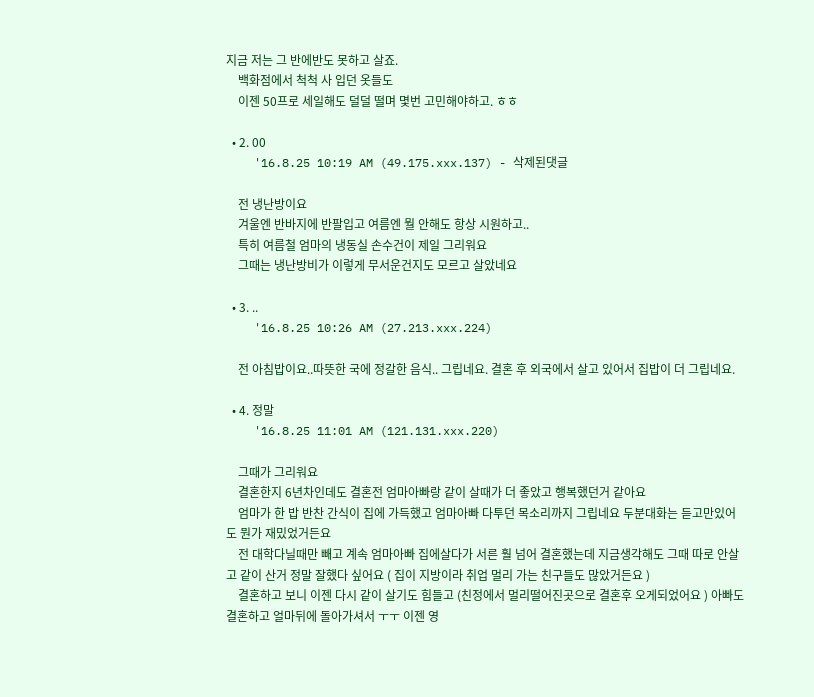지금 저는 그 반에반도 못하고 살죠.
    백화점에서 척척 사 입던 옷들도
    이젠 50프로 세일해도 덜덜 떨며 몇번 고민해야하고. ㅎㅎ

  • 2. 00
    '16.8.25 10:19 AM (49.175.xxx.137) - 삭제된댓글

    전 냉난방이요
    겨울엔 반바지에 반팔입고 여름엔 뭘 안해도 항상 시원하고..
    특히 여름철 엄마의 냉동실 손수건이 제일 그리워요
    그때는 냉난방비가 이렇게 무서운건지도 모르고 살았네요

  • 3. ..
    '16.8.25 10:26 AM (27.213.xxx.224)

    전 아침밥이요..따뜻한 국에 정갈한 음식.. 그립네요. 결혼 후 외국에서 살고 있어서 집밥이 더 그립네요.

  • 4. 정말
    '16.8.25 11:01 AM (121.131.xxx.220)

    그때가 그리워요
    결혼한지 6년차인데도 결혼전 엄마아빠랑 같이 살때가 더 좋았고 행복했던거 같아요
    엄마가 한 밥 반찬 간식이 집에 가득했고 엄마아빠 다투던 목소리까지 그립네요 두분대화는 듣고만있어도 뭔가 재밌었거든요
    전 대학다닐때만 빼고 계속 엄마아빠 집에살다가 서른 훨 넘어 결혼했는데 지금생각해도 그때 따로 안살고 같이 산거 정말 잘했다 싶어요 ( 집이 지방이라 취업 멀리 가는 친구들도 많았거든요 )
    결혼하고 보니 이젠 다시 같이 살기도 힘들고 (친정에서 멀리떨어진곳으로 결혼후 오게되었어요 ) 아빠도 결혼하고 얼마뒤에 돌아가셔서 ㅜㅜ 이젠 영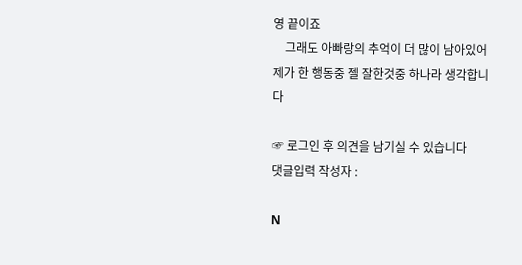영 끝이죠
    그래도 아빠랑의 추억이 더 많이 남아있어 제가 한 행동중 젤 잘한것중 하나라 생각합니다

☞ 로그인 후 의견을 남기실 수 있습니다
댓글입력 작성자 :

N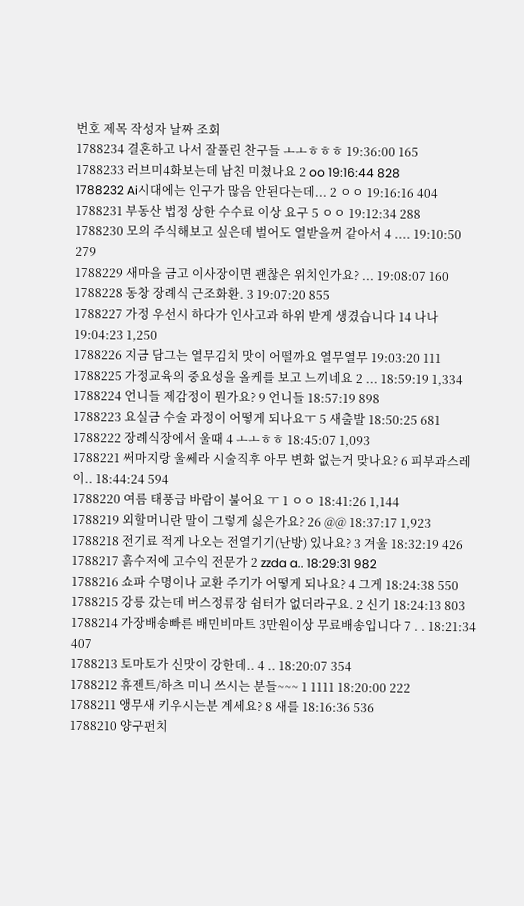번호 제목 작성자 날짜 조회
1788234 결혼하고 나서 잘풀린 찬구들 ㅗㅗㅎㅎㅎ 19:36:00 165
1788233 러브미4화보는데 남친 미쳤나요 2 oo 19:16:44 828
1788232 Ai시대에는 인구가 많음 안된다는데... 2 ㅇㅇ 19:16:16 404
1788231 부동산 법정 상한 수수료 이상 요구 5 ㅇㅇ 19:12:34 288
1788230 모의 주식해보고 싶은데 벌어도 열받을꺼 같아서 4 .... 19:10:50 279
1788229 새마을 금고 이사장이면 괜찮은 위치인가요? ... 19:08:07 160
1788228 동창 장례식 근조화환. 3 19:07:20 855
1788227 가정 우선시 하다가 인사고과 하위 받게 생겼습니다 14 나나 19:04:23 1,250
1788226 지금 담그는 열무김치 맛이 어떨까요 열무열무 19:03:20 111
1788225 가정교육의 중요성을 올케를 보고 느끼네요 2 ... 18:59:19 1,334
1788224 언니들 제감정이 뭔가요? 9 언니들 18:57:19 898
1788223 요실금 수술 과정이 어떻게 되나요ㅜ 5 새출발 18:50:25 681
1788222 장례식장에서 울때 4 ㅗㅗㅎㅎ 18:45:07 1,093
1788221 써마지랑 울쎄라 시술직후 아무 변화 없는거 맞나요? 6 피부과스레이.. 18:44:24 594
1788220 여름 태풍급 바람이 불어요 ㅜ 1 ㅇㅇ 18:41:26 1,144
1788219 외할머니란 말이 그렇게 싫은가요? 26 @@ 18:37:17 1,923
1788218 전기료 적게 나오는 전열기기(난방) 있나요? 3 겨울 18:32:19 426
1788217 흙수저에 고수익 전문가 2 zzda a.. 18:29:31 982
1788216 쇼파 수명이나 교환 주기가 어떻게 되나요? 4 그게 18:24:38 550
1788215 강릉 갔는데 버스정류장 쉼터가 없더라구요. 2 신기 18:24:13 803
1788214 가장배송빠른 배민비마트 3만원이상 무료배송입니다 7 . . 18:21:34 407
1788213 토마토가 신맛이 강한데.. 4 .. 18:20:07 354
1788212 휴젠트/하츠 미니 쓰시는 분들~~~ 1 1111 18:20:00 222
1788211 앵무새 키우시는분 계세요? 8 새를 18:16:36 536
1788210 양구펀치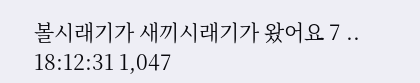볼시래기가 새끼시래기가 왔어요 7 .. 18:12:31 1,047